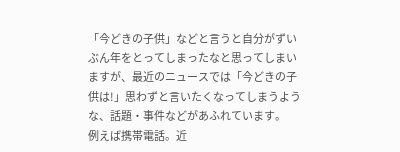「今どきの子供」などと言うと自分がずいぶん年をとってしまったなと思ってしまいますが、最近のニュースでは「今どきの子供は!」思わずと言いたくなってしまうような、話題・事件などがあふれています。
例えば携帯電話。近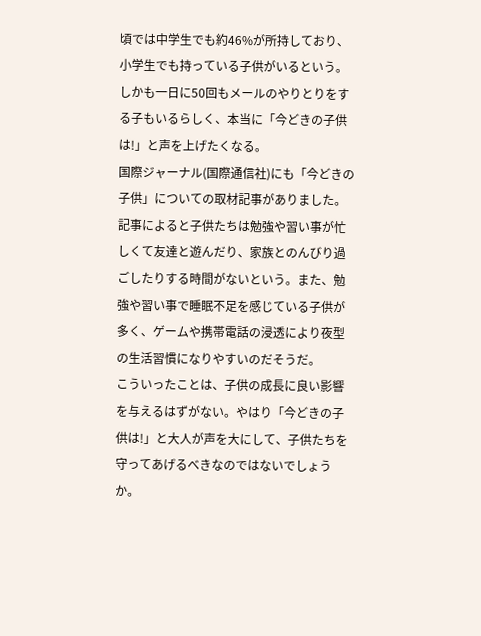頃では中学生でも約46%が所持しており、小学生でも持っている子供がいるという。しかも一日に50回もメールのやりとりをする子もいるらしく、本当に「今どきの子供は!」と声を上げたくなる。
国際ジャーナル(国際通信社)にも「今どきの子供」についての取材記事がありました。記事によると子供たちは勉強や習い事が忙しくて友達と遊んだり、家族とのんびり過ごしたりする時間がないという。また、勉強や習い事で睡眠不足を感じている子供が多く、ゲームや携帯電話の浸透により夜型の生活習慣になりやすいのだそうだ。
こういったことは、子供の成長に良い影響を与えるはずがない。やはり「今どきの子供は!」と大人が声を大にして、子供たちを守ってあげるべきなのではないでしょうか。